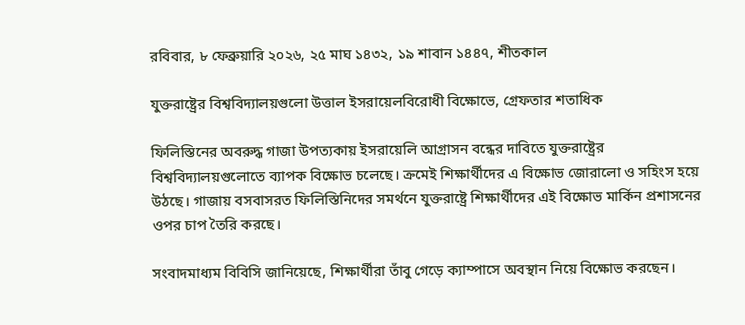রবিবার, ৮ ফেব্রুয়ারি ২০২৬, ২৫ মাঘ ১৪৩২, ১৯ শাবান ১৪৪৭, শীতকাল

যুক্তরাষ্ট্রের বিশ্ববিদ্যালয়গুলো উত্তাল ইসরায়েলবিরোধী বিক্ষোভে, গ্রেফতার শতাধিক

ফিলিস্তিনের অবরুদ্ধ গাজা উপত্যকায় ইসরায়েলি আগ্রাসন বন্ধের দাবিতে যুক্তরাষ্ট্রের বিশ্ববিদ্যালয়গুলোতে ব্যাপক বিক্ষোভ চলেছে। ক্রমেই শিক্ষার্থীদের এ বিক্ষোভ জোরালো ও সহিংস হয়ে উঠছে। গাজায় বসবাসরত ফিলিস্তিনিদের সমর্থনে যুক্তরাষ্ট্রে শিক্ষার্থীদের এই বিক্ষোভ মার্কিন প্রশাসনের ওপর চাপ তৈরি করছে।

সংবাদমাধ্যম বিবিসি জানিয়েছে, শিক্ষার্থীরা তাঁবু গেড়ে ক্যাম্পাসে অবস্থান নিয়ে বিক্ষোভ করছেন।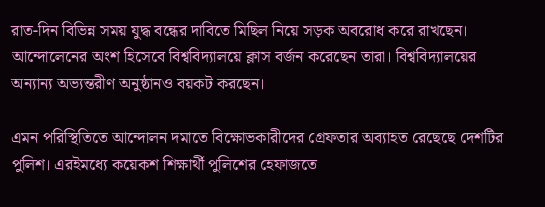রাত-দিন বিভিন্ন সময় যুদ্ধ বন্ধের দাবিতে মিছিল নিয়ে সড়ক অবরোধ করে রাখছেন। আন্দোলেনের অংশ হিসেবে বিশ্ববিদ্যালয়ে ক্লাস বর্জন করেছেন তারা। বিশ্ববিদ্যালয়ের অন্যান্য অভ্যন্তরীণ অনুষ্ঠানও বয়কট করছেন।

এমন পরিস্থিতিতে আন্দোলন দমাতে বিক্ষোভকারীদের গ্রেফতার অব্যাহত রেছেছে দেশটির পুলিশ। এরইমধ্যে কয়েকশ শিক্ষার্থী পুলিশের হেফাজতে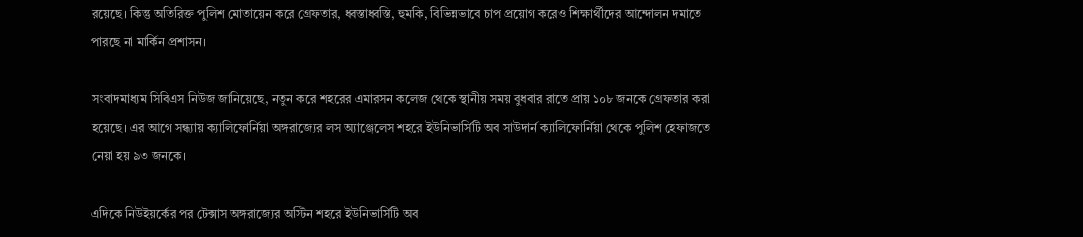রয়েছে। কিন্তু অতিরিক্ত পুলিশ মোতায়েন করে গ্রেফতার, ধ্বস্তাধ্বস্তি, হুমকি, বিভিন্নভাবে চাপ প্রয়োগ করেও শিক্ষার্থীদের আন্দোলন দমাতে পারছে না মার্কিন প্রশাসন।

সংবাদমাধ্যম সিবিএস নিউজ জানিয়েছে, নতুন করে শহরের এমারসন কলেজ থেকে স্থানীয় সময় বুধবার রাতে প্রায় ১০৮ জনকে গ্রেফতার করা হয়েছে। এর আগে সন্ধ্যায় ক্যালিফোর্নিয়া অঙ্গরাজ্যের লস অ্যাঞ্জেলেস শহরে ইউনিভার্সিটি অব সাউদার্ন ক্যালিফোর্নিয়া থেকে পুলিশ হেফাজতে নেয়া হয় ৯৩ জনকে।

এদিকে নিউইয়র্কের পর টেক্সাস অঙ্গরাজ্যের অস্টিন শহরে ইউনিভার্সিটি অব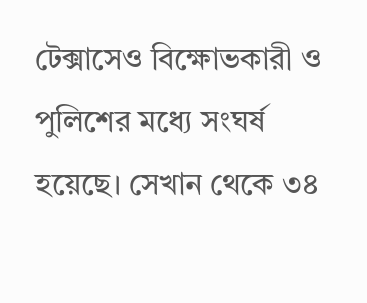টেক্সাসেও বিক্ষোভকারী ও পুলিশের মধ্যে সংঘর্ষ হয়েছে। সেখান থেকে ৩৪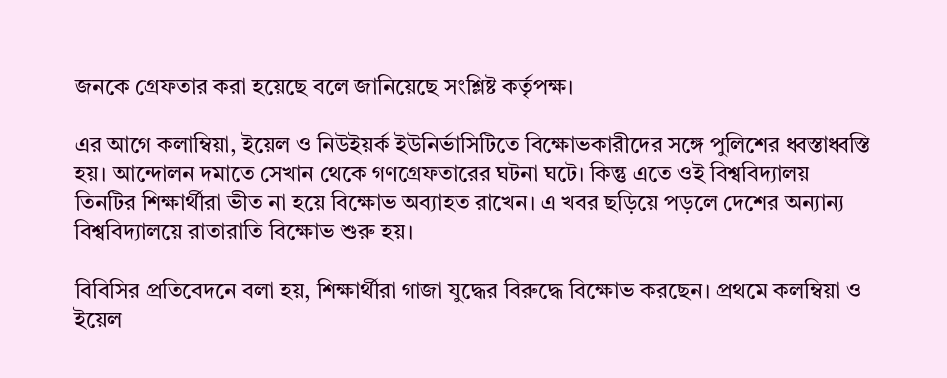জনকে গ্রেফতার করা হয়েছে বলে জানিয়েছে সংশ্লিষ্ট কর্তৃপক্ষ।

এর আগে কলাম্বিয়া, ইয়েল ও নিউইয়র্ক ইউনির্ভাসিটিতে বিক্ষোভকারীদের সঙ্গে পুলিশের ধ্বস্তাধ্বস্তি হয়। আন্দোলন দমাতে সেখান থেকে গণগ্রেফতারের ঘটনা ঘটে। কিন্তু এতে ওই বিশ্ববিদ্যালয় তিনটির শিক্ষার্থীরা ভীত না হয়ে বিক্ষোভ অব্যাহত রাখেন। এ খবর ছড়িয়ে পড়লে দেশের অন্যান্য বিশ্ববিদ্যালয়ে রাতারাতি বিক্ষোভ শুরু হয়।

বিবিসির প্রতিবেদনে বলা হয়, শিক্ষার্থীরা গাজা যুদ্ধের বিরুদ্ধে বিক্ষোভ করছেন। প্রথমে কলম্বিয়া ও ইয়েল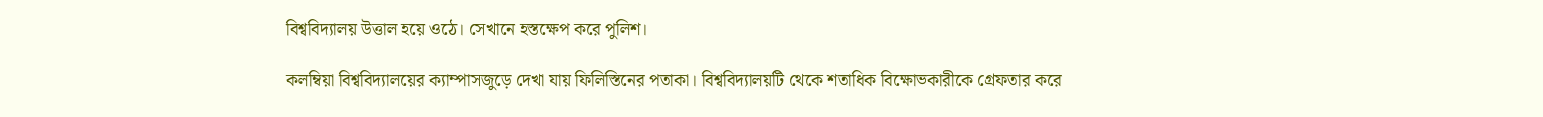বিশ্ববিদ্যালয় উত্তাল হয়ে ওঠে। সেখানে হস্তক্ষেপ করে পুলিশ।

কলম্বিয়া বিশ্ববিদ্যালয়ের ক্যাম্পাসজুড়ে দেখা যায় ফিলিস্তিনের পতাকা। বিশ্ববিদ্যালয়টি থেকে শতাধিক বিক্ষোভকারীকে গ্রেফতার করে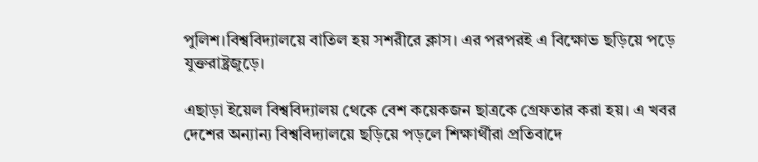পুলিশ।বিশ্ববিদ্যালয়ে বাতিল হয় সশরীরে ক্লাস। এর পরপরই এ বিক্ষোভ ছড়িয়ে পড়ে যুক্তরাষ্ট্রজুড়ে।

এছাড়া ইয়েল বিশ্ববিদ্যালয় থেকে বেশ কয়েকজন ছাত্রকে গ্রেফতার করা হয়। এ খবর দেশের অন্যান্য বিশ্ববিদ্যালয়ে ছড়িয়ে পড়লে শিক্ষার্থীরা প্রতিবাদে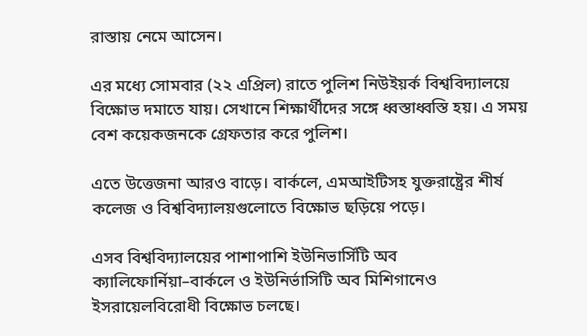রাস্তায় নেমে আসেন।

এর মধ্যে সোমবার (২২ এপ্রিল) রাতে পুলিশ নিউইয়র্ক বিশ্ববিদ্যালয়ে বিক্ষোভ দমাতে যায়। সেখানে শিক্ষার্থীদের সঙ্গে ধ্বস্তাধ্বস্তি হয়। এ সময় বেশ কয়েকজনকে গ্রেফতার করে পুলিশ।

এতে উত্তেজনা আরও বাড়ে। বার্কলে, এমআইটিসহ যুক্তরাষ্ট্রের শীর্ষ কলেজ ও বিশ্ববিদ্যালয়গুলোতে বিক্ষোভ ছড়িয়ে পড়ে।

এসব বিশ্ববিদ্যালয়ের পাশাপাশি ইউনিভার্সিটি অব ক্যালিফোর্নিয়া–বার্কলে ও ইউনির্ভাসিটি অব মিশিগানেও ইসরায়েলবিরোধী বিক্ষোভ চলছে।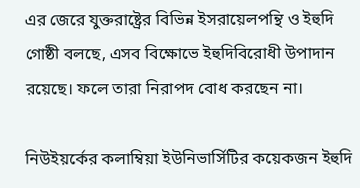এর জেরে যুক্তরাষ্ট্রের বিভিন্ন ইসরায়েলপন্থি ও ইহুদি গোষ্ঠী বলছে, এসব বিক্ষোভে ইহুদিবিরোধী উপাদান রয়েছে। ফলে তারা নিরাপদ বোধ করছেন না।

নিউইয়র্কের কলাম্বিয়া ইউনিভার্সিটির কয়েকজন ইহুদি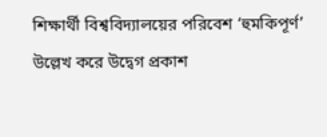শিক্ষার্থী বিশ্ববিদ্যালয়ের পরিবেশ ‘হুমকিপূর্ণ’ উল্লেখ করে উদ্বেগ প্রকাশ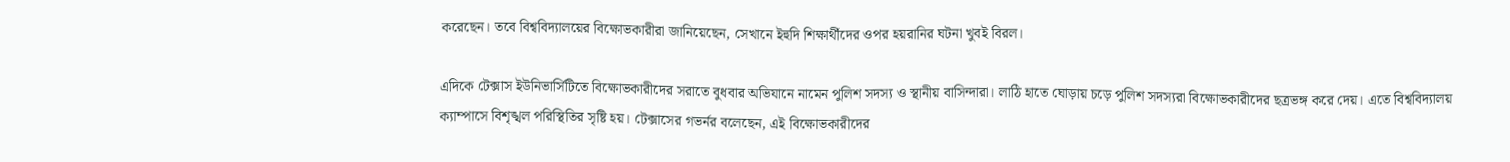করেছেন। তবে বিশ্ববিদ্যালয়ের বিক্ষোভকারীরা জানিয়েছেন, সেখানে ইহুদি শিক্ষার্থীদের ওপর হয়রানির ঘটনা খুবই বিরল।

এদিকে টেক্সাস ইউনিভার্সিটিতে বিক্ষোভকারীদের সরাতে বুধবার অভিযানে নামেন পুলিশ সদস্য ও স্থানীয় বাসিন্দারা। লাঠি হাতে ঘোড়ায় চড়ে পুলিশ সদস্যরা বিক্ষোভকারীদের ছত্রভঙ্গ করে দেয়। এতে বিশ্ববিদ্যালয় ক্যাম্পাসে বিশৃঙ্খল পরিস্থিতির সৃষ্টি হয়। টেক্সাসের গভর্নর বলেছেন, এই বিক্ষোভকারীদের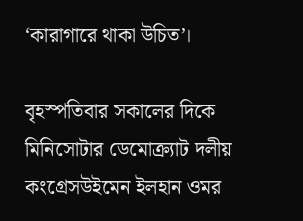‘কারাগারে থাকা উচিত’।

বৃহস্পতিবার সকালের দিকে মিনিসোটার ডেমোক্র্যাট দলীয় কংগ্রেসউইমেন ইলহান ওমর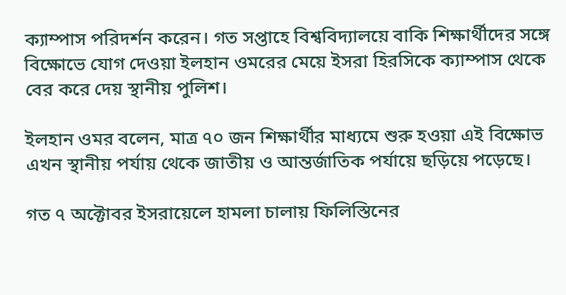ক্যাম্পাস পরিদর্শন করেন। গত সপ্তাহে বিশ্ববিদ্যালয়ে বাকি শিক্ষার্থীদের সঙ্গে বিক্ষোভে যোগ দেওয়া ইলহান ওমরের মেয়ে ইসরা হিরসিকে ক্যাম্পাস থেকে বের করে দেয় স্থানীয় পুলিশ।

ইলহান ওমর বলেন, মাত্র ৭০ জন শিক্ষার্থীর মাধ্যমে শুরু হওয়া এই বিক্ষোভ এখন স্থানীয় পর্যায় থেকে জাতীয় ও আন্তর্জাতিক পর্যায়ে ছড়িয়ে পড়েছে।

গত ৭ অক্টোবর ইসরায়েলে হামলা চালায় ফিলিস্তিনের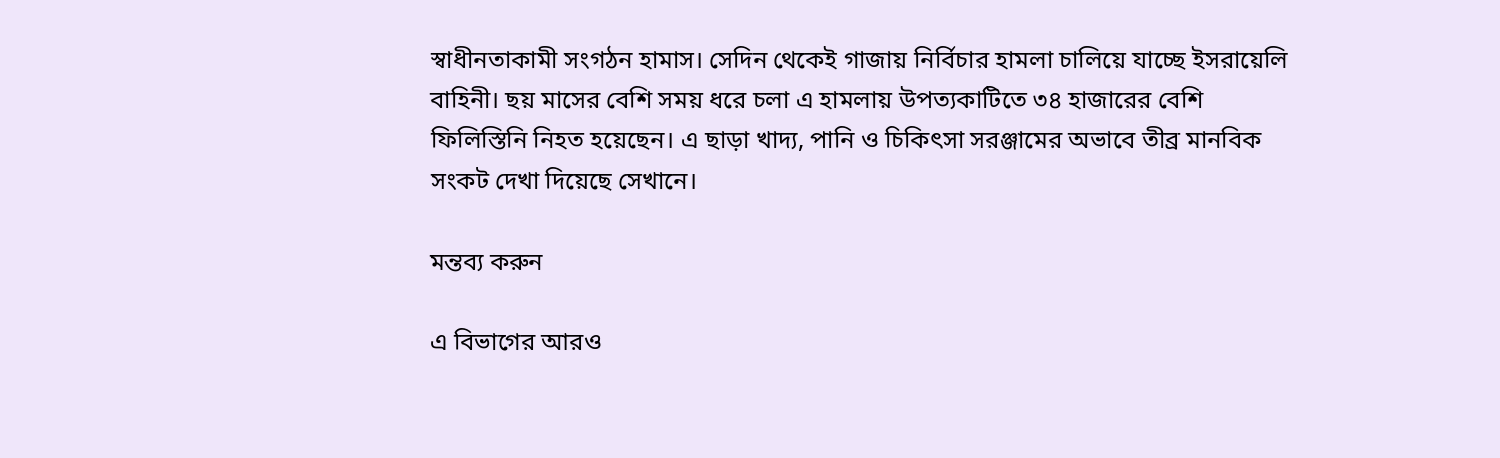স্বাধীনতাকামী সংগঠন হামাস। সেদিন থেকেই গাজায় নির্বিচার হামলা চালিয়ে যাচ্ছে ইসরায়েলি বাহিনী। ছয় মাসের বেশি সময় ধরে চলা এ হামলায় উপত্যকাটিতে ৩৪ হাজারের বেশি ফিলিস্তিনি নিহত হয়েছেন। এ ছাড়া খাদ্য, পানি ও চিকিৎসা সরঞ্জামের অভাবে তীব্র মানবিক সংকট দেখা দিয়েছে সেখানে।

মন্তব্য করুন

এ বিভাগের আরও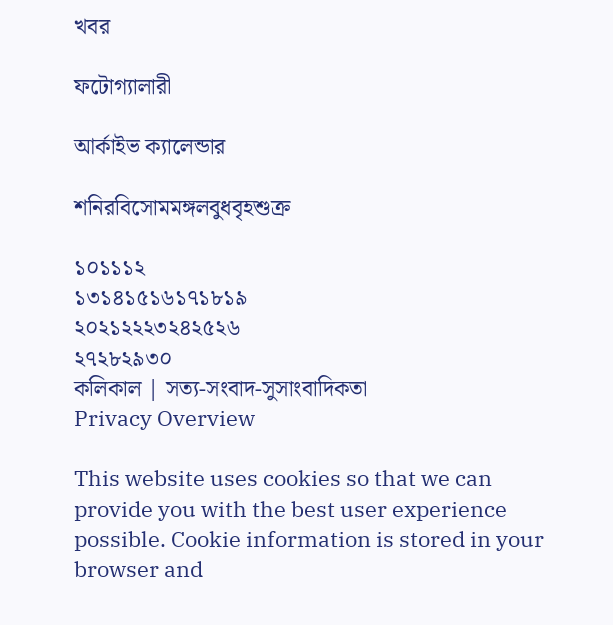খবর

ফটোগ্যালারী

আর্কাইভ ক্যালেন্ডার

শনিরবিসোমমঙ্গলবুধবৃহশুক্র

১০১১১২
১৩১৪১৫১৬১৭১৮১৯
২০২১২২২৩২৪২৫২৬
২৭২৮২৯৩০
কলিকাল | সত্য-সংবাদ-সুসাংবাদিকতা
Privacy Overview

This website uses cookies so that we can provide you with the best user experience possible. Cookie information is stored in your browser and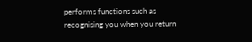performs functions such as recognising you when you return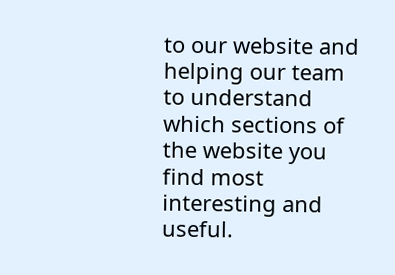to our website and helping our team to understand which sections of the website you find most interesting and useful.